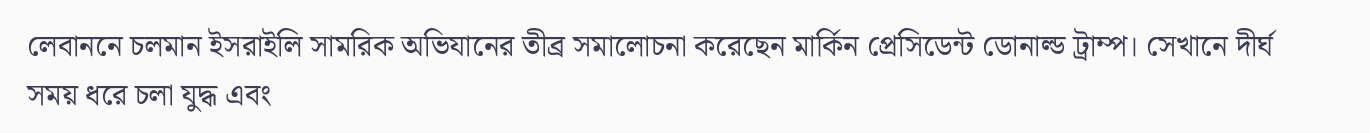লেবাননে চলমান ইসরাইলি সামরিক অভিযানের তীব্র সমালোচনা করেছেন মার্কিন প্রেসিডেন্ট ডোনাল্ড ট্রাম্প। সেখানে দীর্ঘ সময় ধরে চলা যুদ্ধ এবং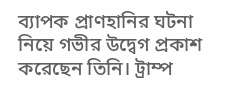ব্যাপক প্রাণহানির ঘটনা নিয়ে গভীর উদ্বেগ প্রকাশ করেছেন তিনি। ট্রাম্প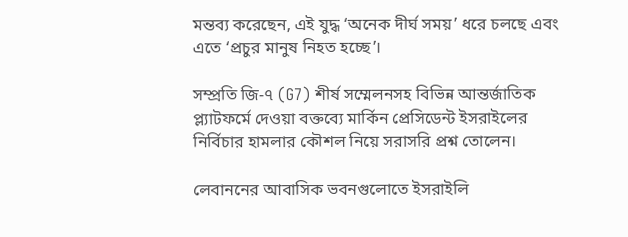মন্তব্য করেছেন, এই যুদ্ধ ‘অনেক দীর্ঘ সময়’ ধরে চলছে এবং এতে ‘প্রচুর মানুষ নিহত হচ্ছে’।

সম্প্রতি জি-৭ (G7) শীর্ষ সম্মেলনসহ বিভিন্ন আন্তর্জাতিক প্ল্যাটফর্মে দেওয়া বক্তব্যে মার্কিন প্রেসিডেন্ট ইসরাইলের নির্বিচার হামলার কৌশল নিয়ে সরাসরি প্রশ্ন তোলেন।

লেবাননের আবাসিক ভবনগুলোতে ইসরাইলি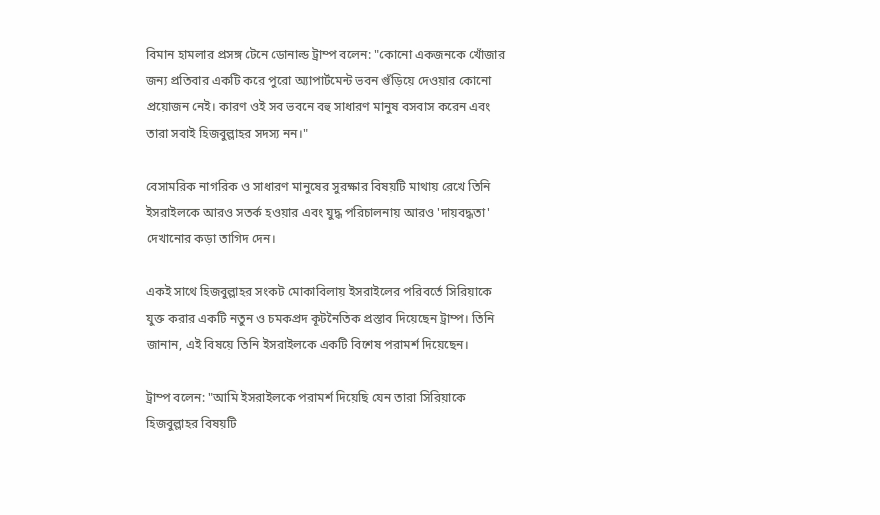বিমান হামলার প্রসঙ্গ টেনে ডোনাল্ড ট্রাম্প বলেন: "কোনো একজনকে খোঁজার জন্য প্রতিবার একটি করে পুরো অ্যাপার্টমেন্ট ভবন গুঁড়িয়ে দেওয়ার কোনো প্রয়োজন নেই। কারণ ওই সব ভবনে বহু সাধারণ মানুষ বসবাস করেন এবং তারা সবাই হিজবুল্লাহর সদস্য নন।"

বেসামরিক নাগরিক ও সাধারণ মানুষের সুরক্ষার বিষয়টি মাথায় রেখে তিনি ইসরাইলকে আরও সতর্ক হওয়ার এবং যুদ্ধ পরিচালনায় আরও 'দায়বদ্ধতা' দেখানোর কড়া তাগিদ দেন।

একই সাথে হিজবুল্লাহর সংকট মোকাবিলায় ইসরাইলের পরিবর্তে সিরিয়াকে যুক্ত করার একটি নতুন ও চমকপ্রদ কূটনৈতিক প্রস্তাব দিয়েছেন ট্রাম্প। তিনি জানান, এই বিষয়ে তিনি ইসরাইলকে একটি বিশেষ পরামর্শ দিয়েছেন।

ট্রাম্প বলেন: "আমি ইসরাইলকে পরামর্শ দিয়েছি যেন তারা সিরিয়াকে হিজবুল্লাহর বিষয়টি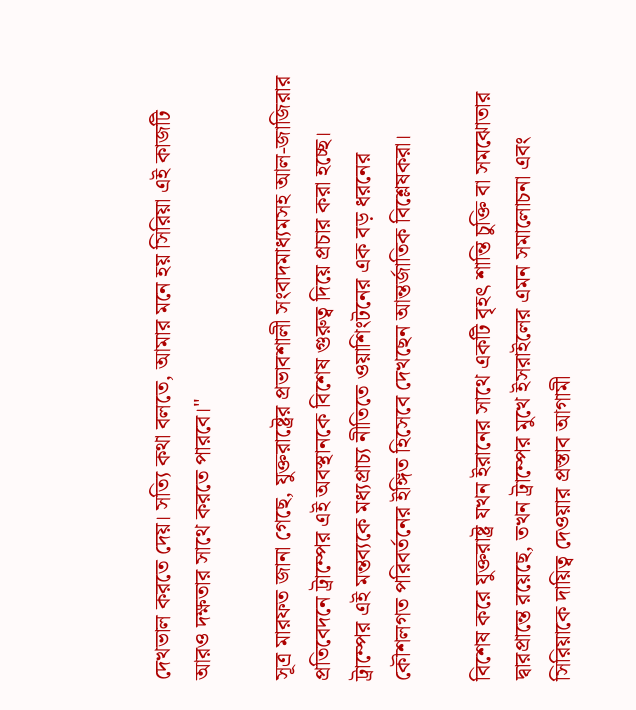দেখভাল করতে দেয়। সত্যি কথা বলতে, আমার মনে হয় সিরিয়া এই কাজটি আরও দক্ষতার সাথে করতে পারবে।"

সূত্র মারফত জানা গেছে, যুক্তরাষ্ট্রের প্রভাবশালী সংবাদমাধ্যমসহ আল-জাজিরার প্রতিবেদনে ট্রাম্পের এই অবস্থানকে বিশেষ গুরুত্ব দিয়ে প্রচার করা হচ্ছে। ট্রাম্পের এই মন্তব্যকে মধ্যপ্রাচ্য নীতিতে ওয়াশিংটনের এক বড় ধরনের কৌশলগত পরিবর্তনের ইঙ্গিত হিসেবে দেখছেন আন্তর্জাতিক বিশ্লেষকরা।

বিশেষ করে যুক্তরাষ্ট্র যখন ইরানের সাথে একটি বৃহৎ শান্তি চুক্তি বা সমঝোতার দ্বারপ্রান্তে রয়েছে, তখন ট্রাম্পের মুখে ইসরাইলের এমন সমালোচনা এবং সিরিয়াকে দায়িত্ব দেওয়ার প্রস্তাব আগামী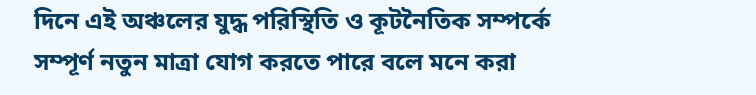দিনে এই অঞ্চলের যুদ্ধ পরিস্থিতি ও কূটনৈতিক সম্পর্কে সম্পূর্ণ নতুন মাত্রা যোগ করতে পারে বলে মনে করা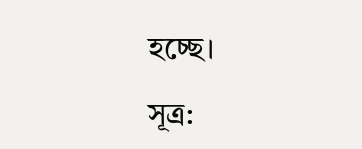হচ্ছে।

সূত্র: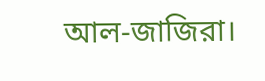আল-জাজিরা।